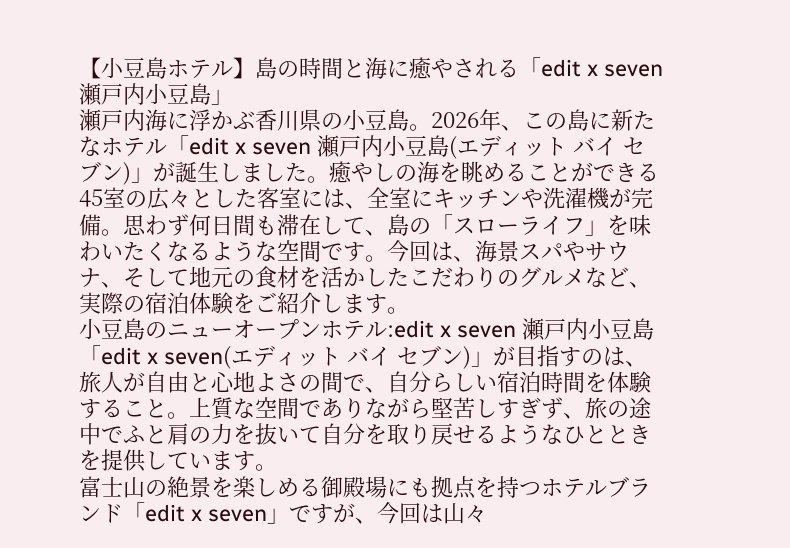【小豆島ホテル】島の時間と海に癒やされる「edit x seven 瀬戸内小豆島」
瀬戸内海に浮かぶ香川県の小豆島。2026年、この島に新たなホテル「edit x seven 瀬戸内小豆島(エディット バイ セブン)」が誕生しました。癒やしの海を眺めることができる45室の広々とした客室には、全室にキッチンや洗濯機が完備。思わず何日間も滞在して、島の「スローライフ」を味わいたくなるような空間です。今回は、海景スパやサウナ、そして地元の食材を活かしたこだわりのグルメなど、実際の宿泊体験をご紹介します。
小豆島のニューオープンホテル:edit x seven 瀬戸内小豆島
「edit x seven(エディット バイ セブン)」が目指すのは、旅人が自由と心地よさの間で、自分らしい宿泊時間を体験すること。上質な空間でありながら堅苦しすぎず、旅の途中でふと肩の力を抜いて自分を取り戻せるようなひとときを提供しています。
富士山の絶景を楽しめる御殿場にも拠点を持つホテルブランド「edit x seven」ですが、今回は山々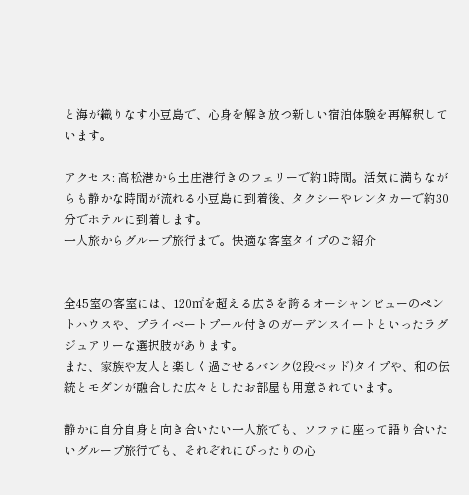と海が織りなす小豆島で、心身を解き放つ新しい宿泊体験を再解釈しています。

アクセス: 高松港から土庄港行きのフェリーで約1時間。活気に満ちながらも静かな時間が流れる小豆島に到着後、タクシーやレンタカーで約30分でホテルに到着します。
一人旅からグループ旅行まで。快適な客室タイプのご紹介


全45室の客室には、120㎡を超える広さを誇るオーシャンビューのペントハウスや、プライベートプール付きのガーデンスイートといったラグジュアリーな選択肢があります。
また、家族や友人と楽しく過ごせるバンク(2段ベッド)タイプや、和の伝統とモダンが融合した広々としたお部屋も用意されています。

静かに自分自身と向き合いたい一人旅でも、ソファに座って語り合いたいグループ旅行でも、それぞれにぴったりの心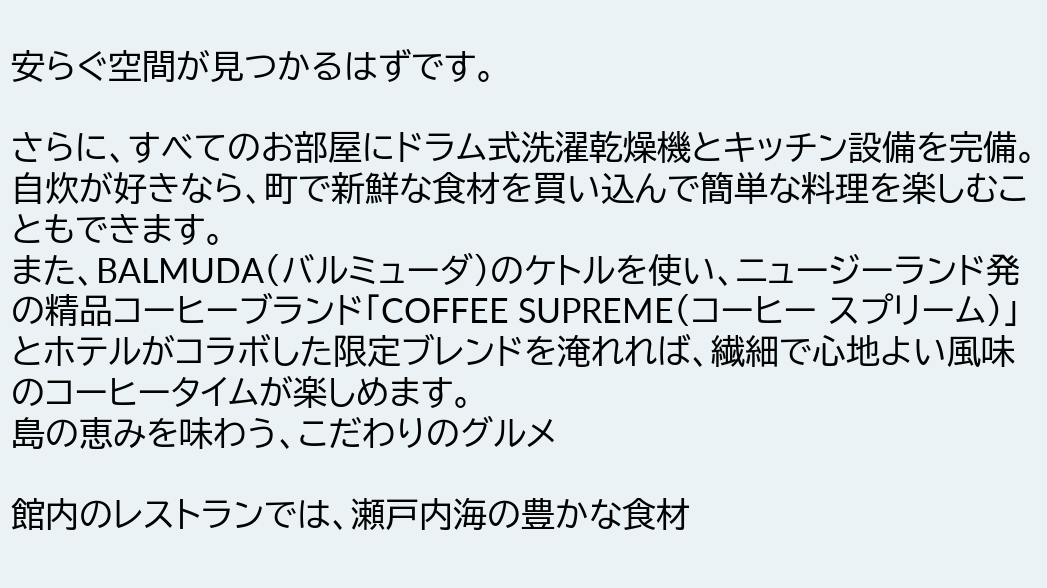安らぐ空間が見つかるはずです。

さらに、すべてのお部屋にドラム式洗濯乾燥機とキッチン設備を完備。自炊が好きなら、町で新鮮な食材を買い込んで簡単な料理を楽しむこともできます。
また、BALMUDA(バルミューダ)のケトルを使い、ニュージーランド発の精品コーヒーブランド「COFFEE SUPREME(コーヒー スプリーム)」とホテルがコラボした限定ブレンドを淹れれば、繊細で心地よい風味のコーヒータイムが楽しめます。
島の恵みを味わう、こだわりのグルメ

館内のレストランでは、瀬戸内海の豊かな食材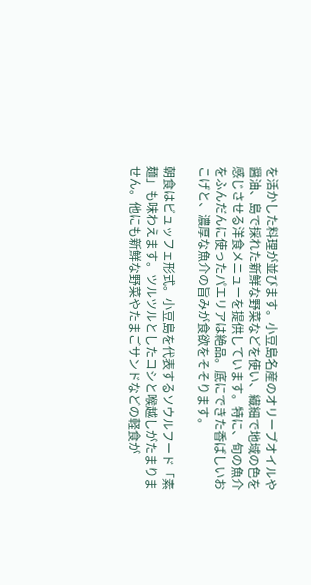を活かした料理が並びます。小豆島名産のオリーブオイルや醤油、島で採れた新鮮な野菜などを使い、繊細で地域の色を感じさせる洋食メニューを提供しています。特に、旬の魚介をふんだんに使ったパエリアは絶品。底にできた香ばしいおこげと、濃厚な魚介の旨みが食欲をそそります。

朝食はビュッフェ形式。小豆島を代表するソウルフード「素麺」も味わえます。ツルツルとしたコシと喉越しがたまりません。他にも新鮮な野菜やたまごサンドなどの軽食が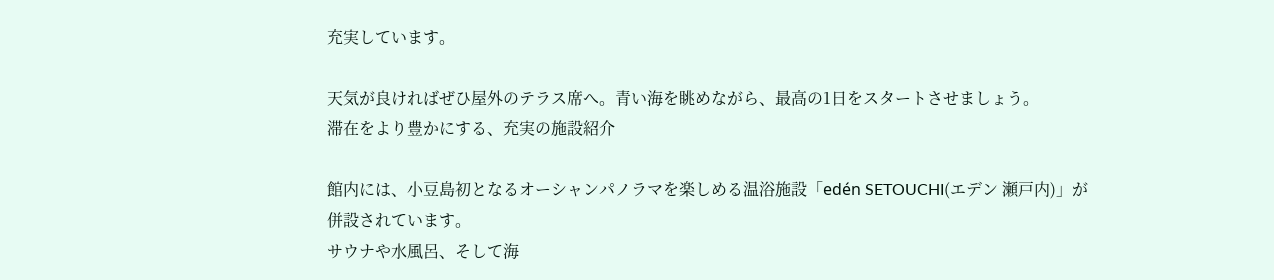充実しています。

天気が良ければぜひ屋外のテラス席へ。青い海を眺めながら、最高の1日をスタートさせましょう。
滞在をより豊かにする、充実の施設紹介

館内には、小豆島初となるオーシャンパノラマを楽しめる温浴施設「edén SETOUCHI(エデン 瀬戸内)」が併設されています。
サウナや水風呂、そして海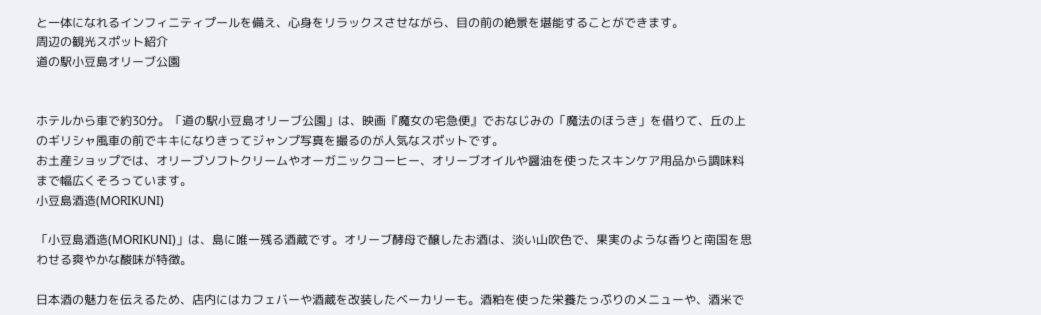と一体になれるインフィニティプールを備え、心身をリラックスさせながら、目の前の絶景を堪能することができます。
周辺の観光スポット紹介
道の駅小豆島オリーブ公園


ホテルから車で約30分。「道の駅小豆島オリーブ公園」は、映画『魔女の宅急便』でおなじみの「魔法のほうき」を借りて、丘の上のギリシャ風車の前でキキになりきってジャンプ写真を撮るのが人気なスポットです。
お土産ショップでは、オリーブソフトクリームやオーガニックコーヒー、オリーブオイルや醤油を使ったスキンケア用品から調味料まで幅広くそろっています。
小豆島酒造(MORIKUNI)

「小豆島酒造(MORIKUNI)」は、島に唯一残る酒蔵です。オリーブ酵母で醸したお酒は、淡い山吹色で、果実のような香りと南国を思わせる爽やかな酸味が特徴。

日本酒の魅力を伝えるため、店内にはカフェバーや酒蔵を改装したベーカリーも。酒粕を使った栄養たっぷりのメニューや、酒米で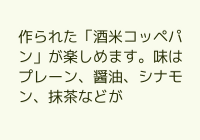作られた「酒米コッペパン」が楽しめます。味はプレーン、醤油、シナモン、抹茶などが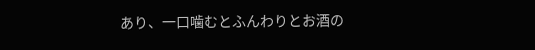あり、一口噛むとふんわりとお酒の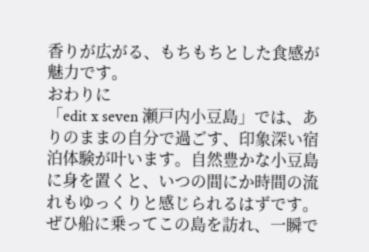香りが広がる、もちもちとした食感が魅力です。
おわりに
「edit x seven 瀬戸内小豆島」では、ありのままの自分で過ごす、印象深い宿泊体験が叶います。自然豊かな小豆島に身を置くと、いつの間にか時間の流れもゆっくりと感じられるはずです。ぜひ船に乗ってこの島を訪れ、一瞬で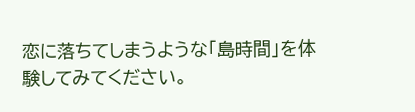恋に落ちてしまうような「島時間」を体験してみてください。